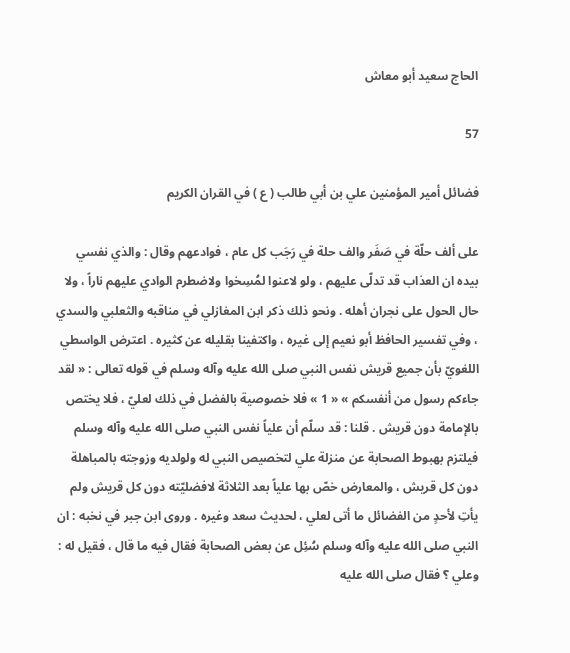الحاج سعيد أبو معاش

57

فضائل أمير المؤمنين علي بن أبي طالب ( ع ) في القران الكريم

على ألف حلّة في صَفَر والف حلة في رَجَب كل عام ، فوادعهم وقال : والذي نفسي بيده ان العذاب قد تدلّى عليهم ، ولو لاعنوا لمُسِخوا ولاضطرم الوادي عليهم ناراً ، ولا حال الحول على نجران أهله . ونحو ذلك ذكر ابن المغازلي في مناقبه والثعلبي والسدي ، وفي تفسير الحافظ أبو نعيم إلى غيره ، واكتفينا بقليله عن كثيره . اعترض الواسطي اللغويّ بأن جميع قريش نفس النبي صلى الله عليه وآله وسلم في قوله تعالى : « لقد جاءكم رسول من أنفسكم » « 1 » فلا خصوصية بالفضل في ذلك لعليّ ، فلا يختص بالإمامة دون قريش . قلنا : قد سلّم أن علياً نفس النبي صلى الله عليه وآله وسلم فيلتزم بهبوط الصحابة عن منزلة علي لتخصيص النبي له ولولديه وزوجته بالمباهلة دون كل قريش ، والمعارض خصّ بها علياً بعد الثلاثة لافضليّته دون كل قريش ولم يأتِ لأحدٍ من الفضائل ما أتى لعلي ، لحديث سعد وغيره . وروى ابن جبر في نخبه : ان النبي صلى الله عليه وآله وسلم سُئِل عن بعض الصحابة فقال فيه ما قال ، فقيل له : وعلي ؟ فقال صلى الله عليه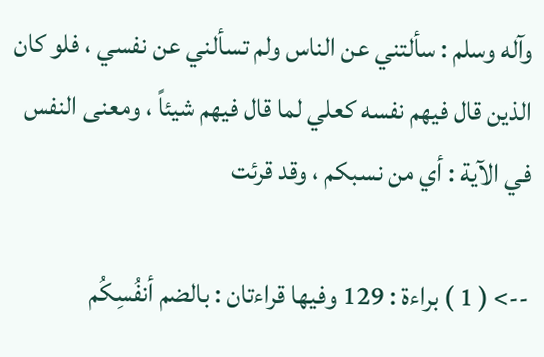وآله وسلم : سألتني عن الناس ولم تسألني عن نفسي ، فلو كان الذين قال فيهم نفسه كعلي لما قال فيهم شيئاً ، ومعنى النفس في الآية : أي من نسبكم ، وقد قرئت

--> ( 1 ) براءة : 129 وفيها قراءتان : بالضم أنفُسِكُم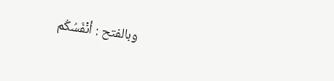وبالفتح : أنْفَسُكُم